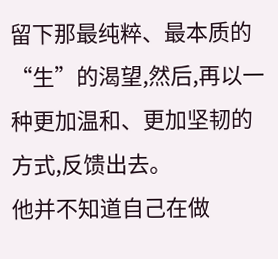留下那最纯粹、最本质的“生”的渴望,然后,再以一种更加温和、更加坚韧的方式,反馈出去。
他并不知道自己在做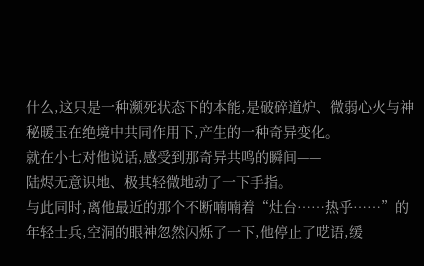什么,这只是一种濒死状态下的本能,是破碎道炉、微弱心火与神秘暖玉在绝境中共同作用下,产生的一种奇异变化。
就在小七对他说话,感受到那奇异共鸣的瞬间——
陆烬无意识地、极其轻微地动了一下手指。
与此同时,离他最近的那个不断喃喃着“灶台……热乎……”的年轻士兵,空洞的眼神忽然闪烁了一下,他停止了呓语,缓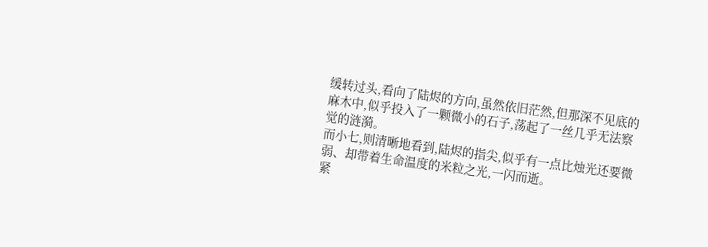缓转过头,看向了陆烬的方向,虽然依旧茫然,但那深不见底的麻木中,似乎投入了一颗微小的石子,荡起了一丝几乎无法察觉的涟漪。
而小七,则清晰地看到,陆烬的指尖,似乎有一点比烛光还要微弱、却带着生命温度的米粒之光,一闪而逝。
紧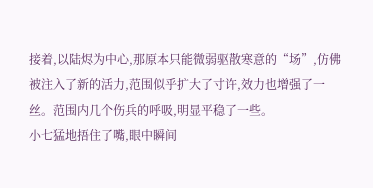接着,以陆烬为中心,那原本只能微弱驱散寒意的“场”,仿佛被注入了新的活力,范围似乎扩大了寸许,效力也增强了一丝。范围内几个伤兵的呼吸,明显平稳了一些。
小七猛地捂住了嘴,眼中瞬间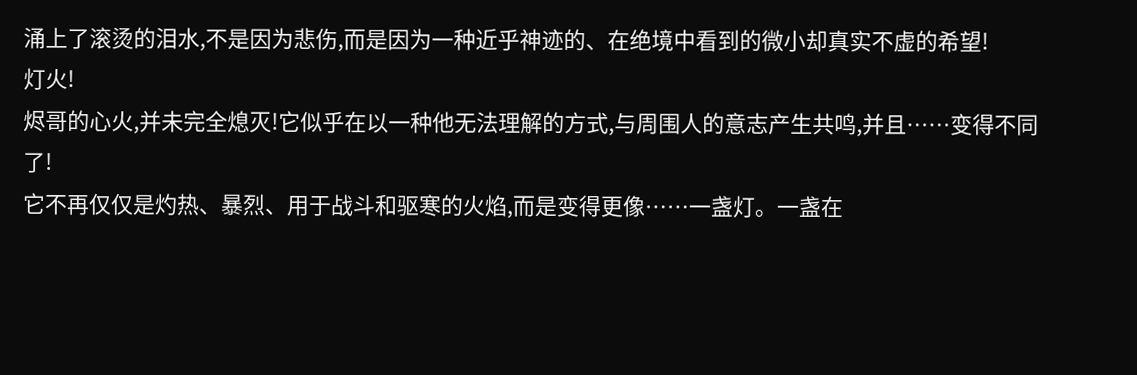涌上了滚烫的泪水,不是因为悲伤,而是因为一种近乎神迹的、在绝境中看到的微小却真实不虚的希望!
灯火!
烬哥的心火,并未完全熄灭!它似乎在以一种他无法理解的方式,与周围人的意志产生共鸣,并且……变得不同了!
它不再仅仅是灼热、暴烈、用于战斗和驱寒的火焰,而是变得更像……一盏灯。一盏在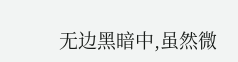无边黑暗中,虽然微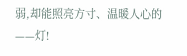弱,却能照亮方寸、温暖人心的——灯!